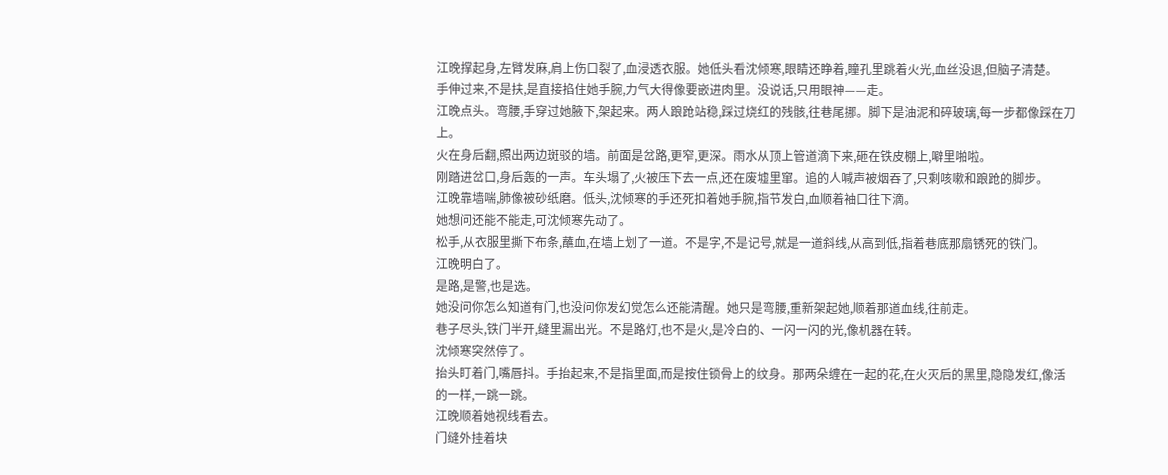江晚撑起身,左臂发麻,肩上伤口裂了,血浸透衣服。她低头看沈倾寒,眼睛还睁着,瞳孔里跳着火光,血丝没退,但脑子清楚。
手伸过来,不是扶,是直接掐住她手腕,力气大得像要嵌进肉里。没说话,只用眼神——走。
江晚点头。弯腰,手穿过她腋下,架起来。两人踉跄站稳,踩过烧红的残骸,往巷尾挪。脚下是油泥和碎玻璃,每一步都像踩在刀上。
火在身后翻,照出两边斑驳的墙。前面是岔路,更窄,更深。雨水从顶上管道滴下来,砸在铁皮棚上,噼里啪啦。
刚踏进岔口,身后轰的一声。车头塌了,火被压下去一点,还在废墟里窜。追的人喊声被烟吞了,只剩咳嗽和踉跄的脚步。
江晚靠墙喘,肺像被砂纸磨。低头,沈倾寒的手还死扣着她手腕,指节发白,血顺着袖口往下滴。
她想问还能不能走,可沈倾寒先动了。
松手,从衣服里撕下布条,蘸血,在墙上划了一道。不是字,不是记号,就是一道斜线,从高到低,指着巷底那扇锈死的铁门。
江晚明白了。
是路,是警,也是选。
她没问你怎么知道有门,也没问你发幻觉怎么还能清醒。她只是弯腰,重新架起她,顺着那道血线,往前走。
巷子尽头,铁门半开,缝里漏出光。不是路灯,也不是火,是冷白的、一闪一闪的光,像机器在转。
沈倾寒突然停了。
抬头盯着门,嘴唇抖。手抬起来,不是指里面,而是按住锁骨上的纹身。那两朵缠在一起的花,在火灭后的黑里,隐隐发红,像活的一样,一跳一跳。
江晚顺着她视线看去。
门缝外挂着块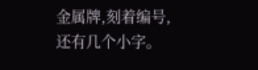金属牌,刻着编号,还有几个小字。